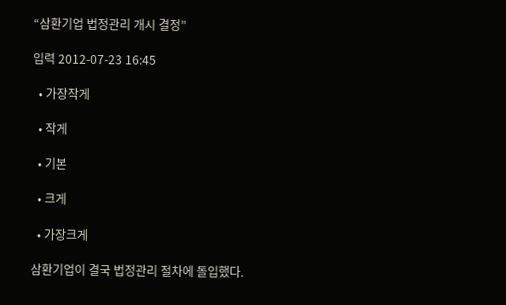“삼환기업 법정관리 개시 결정”

입력 2012-07-23 16:45

  • 가장작게

  • 작게

  • 기본

  • 크게

  • 가장크게

삼환기업이 결국 법정관리 절차에 돌입했다.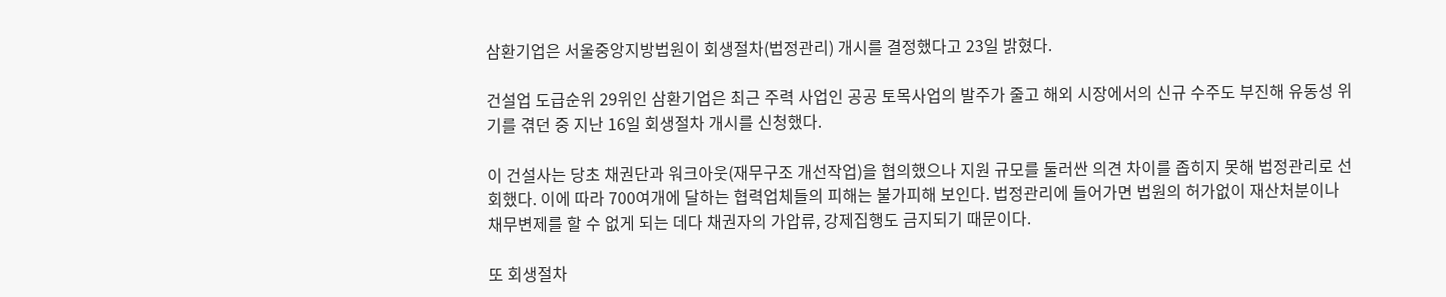삼환기업은 서울중앙지방법원이 회생절차(법정관리) 개시를 결정했다고 23일 밝혔다.

건설업 도급순위 29위인 삼환기업은 최근 주력 사업인 공공 토목사업의 발주가 줄고 해외 시장에서의 신규 수주도 부진해 유동성 위기를 겪던 중 지난 16일 회생절차 개시를 신청했다.

이 건설사는 당초 채권단과 워크아웃(재무구조 개선작업)을 협의했으나 지원 규모를 둘러싼 의견 차이를 좁히지 못해 법정관리로 선회했다. 이에 따라 700여개에 달하는 협력업체들의 피해는 불가피해 보인다. 법정관리에 들어가면 법원의 허가없이 재산처분이나 채무변제를 할 수 없게 되는 데다 채권자의 가압류, 강제집행도 금지되기 때문이다.

또 회생절차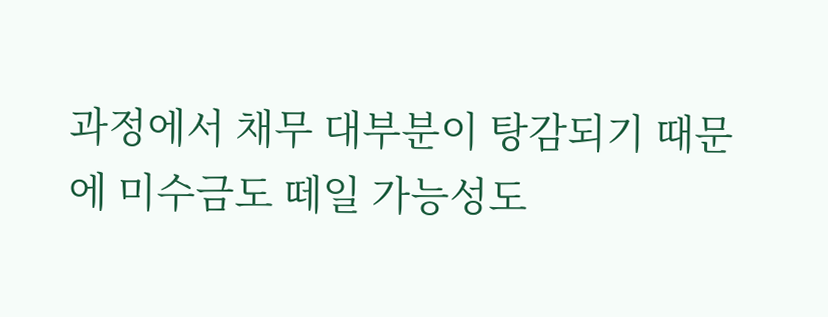과정에서 채무 대부분이 탕감되기 때문에 미수금도 떼일 가능성도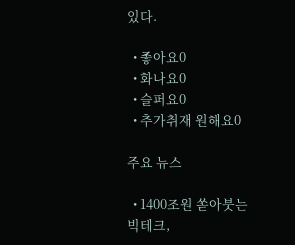있다.

  • 좋아요0
  • 화나요0
  • 슬퍼요0
  • 추가취재 원해요0

주요 뉴스

  • 1400조원 쏟아붓는 빅테크,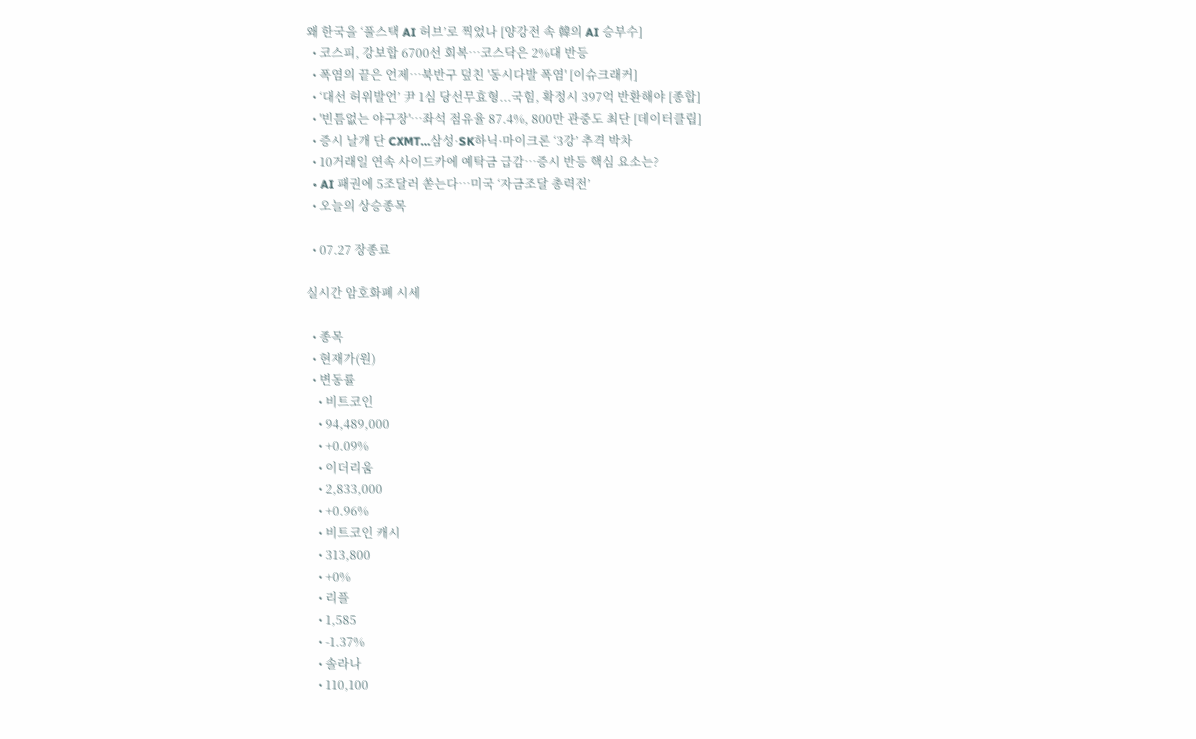왜 한국을 ‘풀스택 AI 허브’로 찍었나 [양강전 속 韓의 AI 승부수]
  • 코스피, 강보합 6700선 회복…코스닥은 2%대 반등
  • 폭염의 끝은 언제…북반구 덮친 '동시다발 폭염' [이슈크래커]
  • ‘대선 허위발언’ 尹 1심 당선무효형...국힘, 확정시 397억 반환해야 [종합]
  • '빈틈없는 야구장'…좌석 점유율 87.4%, 800만 관중도 최단 [데이터클립]
  • 증시 날개 단 CXMT…삼성·SK하닉·마이크론 ‘3강’ 추격 박차
  • 10거래일 연속 사이드카에 예탁금 급감…증시 반등 핵심 요소는?
  • AI 패권에 5조달러 쏟는다…미국 ‘자금조달 총력전’
  • 오늘의 상승종목

  • 07.27 장종료

실시간 암호화폐 시세

  • 종목
  • 현재가(원)
  • 변동률
    • 비트코인
    • 94,489,000
    • +0.09%
    • 이더리움
    • 2,833,000
    • +0.96%
    • 비트코인 캐시
    • 313,800
    • +0%
    • 리플
    • 1,585
    • -1.37%
    • 솔라나
    • 110,100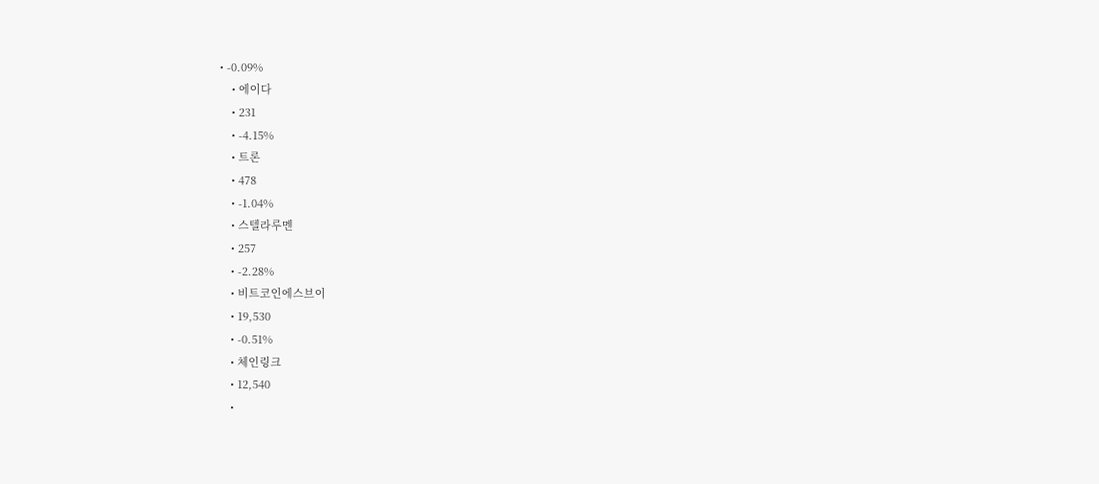• -0.09%
    • 에이다
    • 231
    • -4.15%
    • 트론
    • 478
    • -1.04%
    • 스텔라루멘
    • 257
    • -2.28%
    • 비트코인에스브이
    • 19,530
    • -0.51%
    • 체인링크
    • 12,540
    •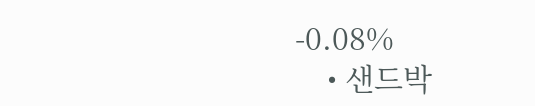-0.08%
    • 샌드박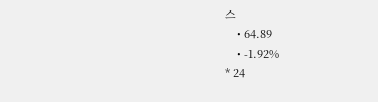스
    • 64.89
    • -1.92%
* 24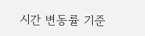시간 변동률 기준